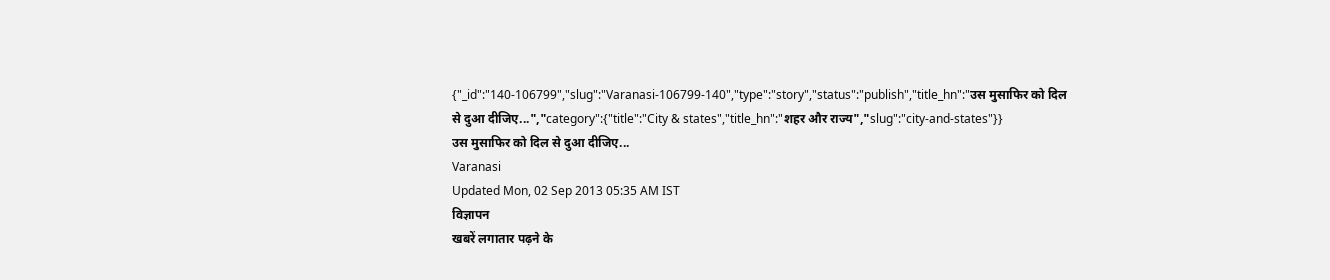{"_id":"140-106799","slug":"Varanasi-106799-140","type":"story","status":"publish","title_hn":"उस मुसाफिर को दिल से दुआ दीजिए...","category":{"title":"City & states","title_hn":"शहर और राज्य","slug":"city-and-states"}}
उस मुसाफिर को दिल से दुआ दीजिए...
Varanasi
Updated Mon, 02 Sep 2013 05:35 AM IST
विज्ञापन
खबरें लगातार पढ़ने के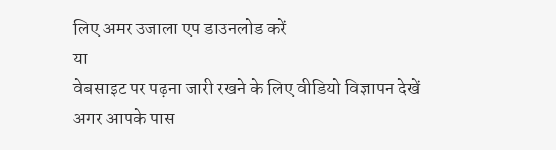लिए अमर उजाला एप डाउनलोड करें
या
वेबसाइट पर पढ़ना जारी रखने के लिए वीडियो विज्ञापन देखें
अगर आपके पास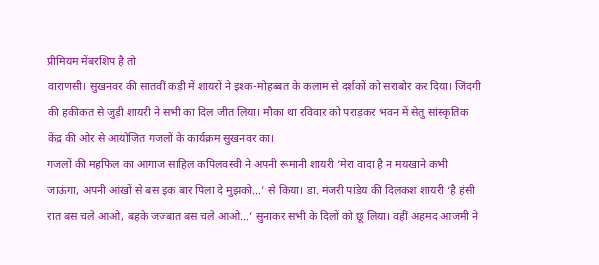प्रीमियम मेंबरशिप है तो
वाराणसी। सुखनवर की सातवीं कड़ी में शायरों ने इश्क-मोहब्बत के कलाम से दर्शकों को सराबोर कर दिया। जिंदगी की हकीकत से जुड़ी शायरी ने सभी का दिल जीत लिया। मौका था रविवार को पराड़कर भवन में सेतु सांस्कृतिक केंद्र की ओर से आयोजित गजलों के कार्यक्रम सुखनवर का।
गजलों की महफिल का आगाज साहिल कपिलवस्वी ने अपनी रूमानी शायरी ‘मेरा वादा है न मयखाने कभी जाऊंगा, अपनी आंखों से बस इक बार पिला दे मुझको...’ से किया। डा. मंजरी पांडेय की दिलकश शायरी ‘है हंसी रात बस चले आओ, बहके जज्बात बस चले आओ...’ सुनाकर सभी के दिलों को छू लिया। वहीं अहमद आजमी ने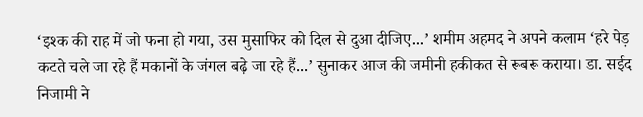‘इश्क की राह में जो फना हो गया, उस मुसाफिर को दिल से दुआ दीजिए...’ शमीम अहमद ने अपने कलाम ‘हरे पेड़ कटते चले जा रहे हैं मकानों के जंगल बढ़े जा रहे हैं...’ सुनाकर आज की जमीनी हकीकत से रूबरू कराया। डा. सईद निजामी ने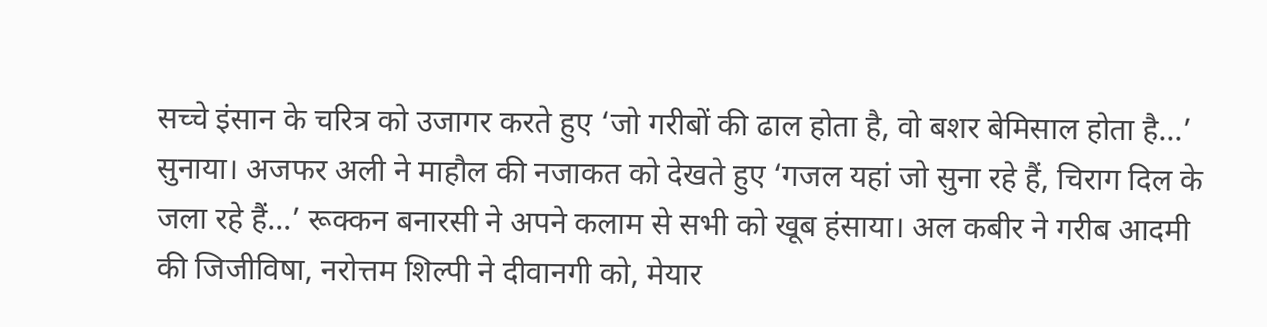सच्चे इंसान के चरित्र को उजागर करते हुए ‘जो गरीबों की ढाल होता है, वो बशर बेमिसाल होता है...’ सुनाया। अजफर अली ने माहौल की नजाकत को देखते हुए ‘गजल यहां जो सुना रहे हैं, चिराग दिल के जला रहे हैं...’ रूक्कन बनारसी ने अपने कलाम से सभी को खूब हंसाया। अल कबीर ने गरीब आदमी की जिजीविषा, नरोत्तम शिल्पी ने दीवानगी को, मेयार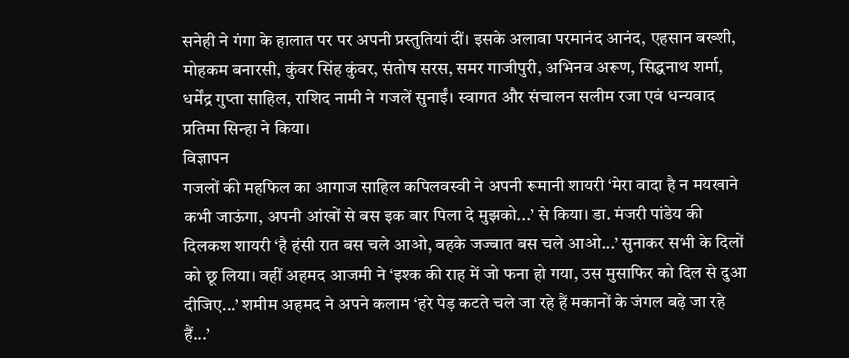सनेही ने गंगा के हालात पर पर अपनी प्रस्तुतियां दीं। इसके अलावा परमानंद आनंद, एहसान बख्शी, मोहकम बनारसी, कुंवर सिंह कुंवर, संतोष सरस, समर गाजीपुरी, अभिनव अरूण, सिद्धनाथ शर्मा, धर्मेंद्र गुप्ता साहिल, राशिद नामी ने गजलें सुनाईं। स्वागत और संचालन सलीम रजा एवं धन्यवाद प्रतिमा सिन्हा ने किया।
विज्ञापन
गजलों की महफिल का आगाज साहिल कपिलवस्वी ने अपनी रूमानी शायरी ‘मेरा वादा है न मयखाने कभी जाऊंगा, अपनी आंखों से बस इक बार पिला दे मुझको...’ से किया। डा. मंजरी पांडेय की दिलकश शायरी ‘है हंसी रात बस चले आओ, बहके जज्बात बस चले आओ...’ सुनाकर सभी के दिलों को छू लिया। वहीं अहमद आजमी ने ‘इश्क की राह में जो फना हो गया, उस मुसाफिर को दिल से दुआ दीजिए...’ शमीम अहमद ने अपने कलाम ‘हरे पेड़ कटते चले जा रहे हैं मकानों के जंगल बढ़े जा रहे हैं...’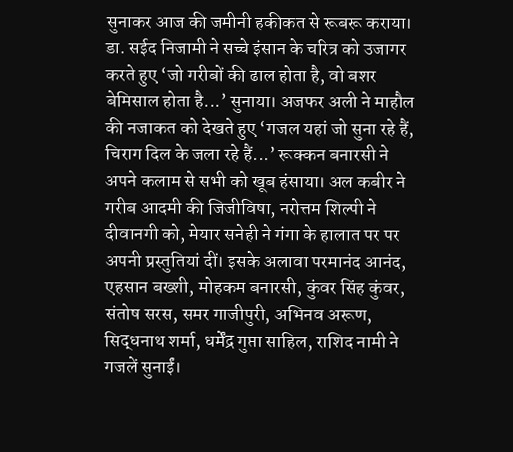सुनाकर आज की जमीनी हकीकत से रूबरू कराया। डा. सईद निजामी ने सच्चे इंसान के चरित्र को उजागर करते हुए ‘जो गरीबों की ढाल होता है, वो बशर बेमिसाल होता है...’ सुनाया। अजफर अली ने माहौल की नजाकत को देखते हुए ‘गजल यहां जो सुना रहे हैं, चिराग दिल के जला रहे हैं...’ रूक्कन बनारसी ने अपने कलाम से सभी को खूब हंसाया। अल कबीर ने गरीब आदमी की जिजीविषा, नरोत्तम शिल्पी ने दीवानगी को, मेयार सनेही ने गंगा के हालात पर पर अपनी प्रस्तुतियां दीं। इसके अलावा परमानंद आनंद, एहसान बख्शी, मोहकम बनारसी, कुंवर सिंह कुंवर, संतोष सरस, समर गाजीपुरी, अभिनव अरूण, सिद्धनाथ शर्मा, धर्मेंद्र गुप्ता साहिल, राशिद नामी ने गजलें सुनाईं।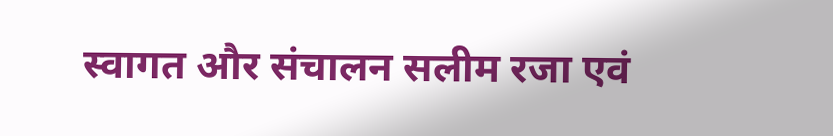स्वागत और संचालन सलीम रजा एवं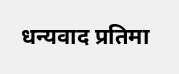धन्यवाद प्रतिमा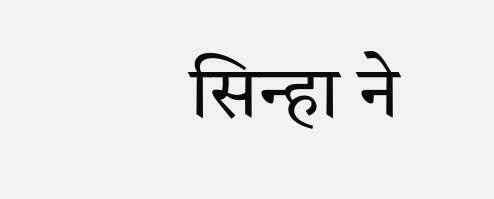सिन्हा ने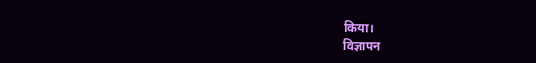किया।
विज्ञापन